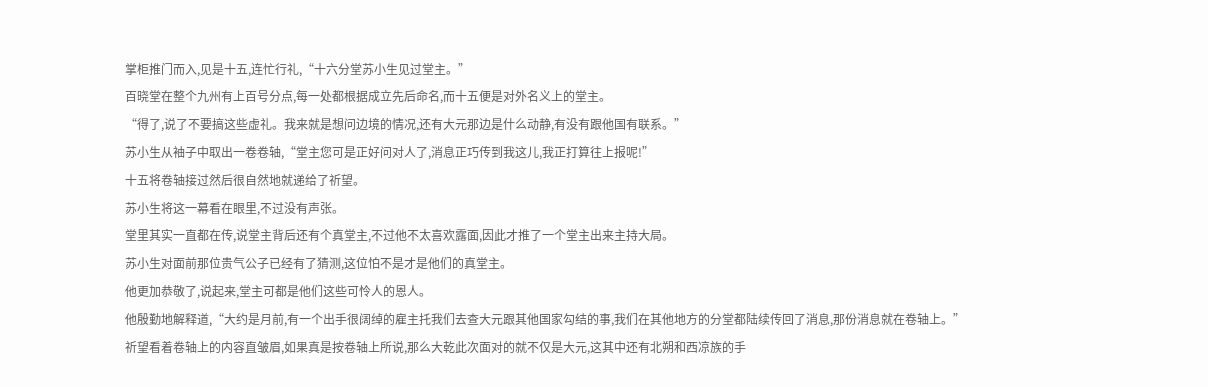掌柜推门而入,见是十五,连忙行礼,“十六分堂苏小生见过堂主。”
百晓堂在整个九州有上百号分点,每一处都根据成立先后命名,而十五便是对外名义上的堂主。
“得了,说了不要搞这些虚礼。我来就是想问边境的情况,还有大元那边是什么动静,有没有跟他国有联系。”
苏小生从袖子中取出一卷卷轴,“堂主您可是正好问对人了,消息正巧传到我这儿,我正打算往上报呢!”
十五将卷轴接过然后很自然地就递给了祈望。
苏小生将这一幕看在眼里,不过没有声张。
堂里其实一直都在传,说堂主背后还有个真堂主,不过他不太喜欢露面,因此才推了一个堂主出来主持大局。
苏小生对面前那位贵气公子已经有了猜测,这位怕不是才是他们的真堂主。
他更加恭敬了,说起来,堂主可都是他们这些可怜人的恩人。
他殷勤地解释道,“大约是月前,有一个出手很阔绰的雇主托我们去查大元跟其他国家勾结的事,我们在其他地方的分堂都陆续传回了消息,那份消息就在卷轴上。”
祈望看着卷轴上的内容直皱眉,如果真是按卷轴上所说,那么大乾此次面对的就不仅是大元,这其中还有北朔和西凉族的手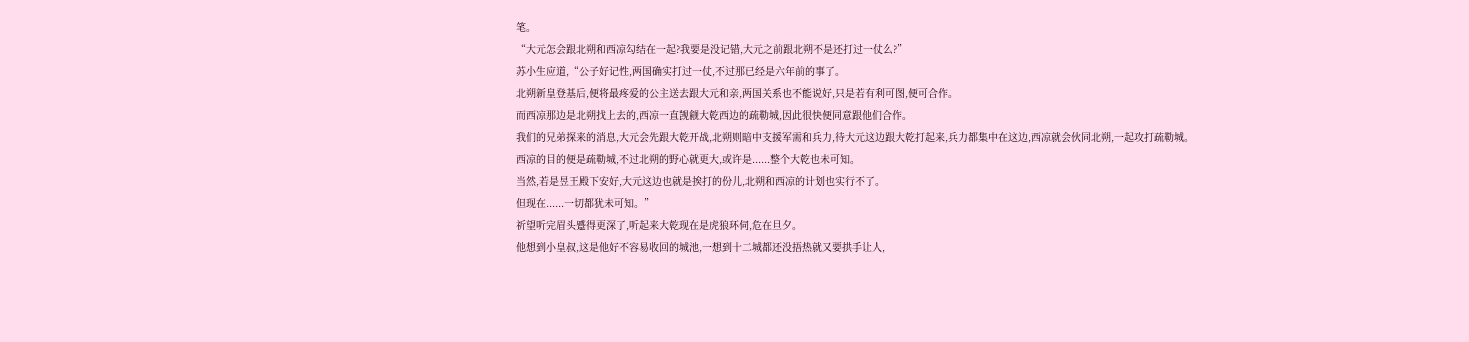笔。
“大元怎会跟北朔和西凉勾结在一起?我要是没记错,大元之前跟北朔不是还打过一仗么?”
苏小生应道,“公子好记性,两国确实打过一仗,不过那已经是六年前的事了。
北朔新皇登基后,便将最疼爱的公主送去跟大元和亲,两国关系也不能说好,只是若有利可图,便可合作。
而西凉那边是北朔找上去的,西凉一直觊觎大乾西边的疏勒城,因此很快便同意跟他们合作。
我们的兄弟探来的消息,大元会先跟大乾开战,北朔则暗中支援军需和兵力,待大元这边跟大乾打起来,兵力都集中在这边,西凉就会伙同北朔,一起攻打疏勒城。
西凉的目的便是疏勒城,不过北朔的野心就更大,或许是......整个大乾也未可知。
当然,若是昱王殿下安好,大元这边也就是挨打的份儿,北朔和西凉的计划也实行不了。
但现在......一切都犹未可知。”
祈望听完眉头蹙得更深了,听起来大乾现在是虎狼环伺,危在旦夕。
他想到小皇叔,这是他好不容易收回的城池,一想到十二城都还没捂热就又要拱手让人,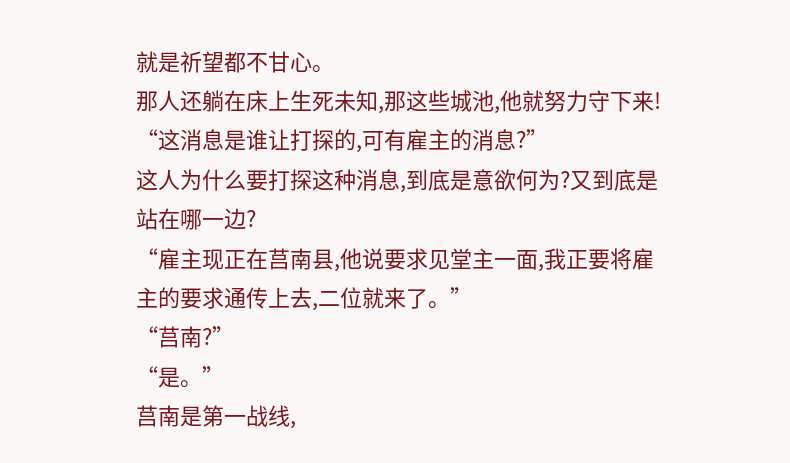就是祈望都不甘心。
那人还躺在床上生死未知,那这些城池,他就努力守下来!
“这消息是谁让打探的,可有雇主的消息?”
这人为什么要打探这种消息,到底是意欲何为?又到底是站在哪一边?
“雇主现正在莒南县,他说要求见堂主一面,我正要将雇主的要求通传上去,二位就来了。”
“莒南?”
“是。”
莒南是第一战线,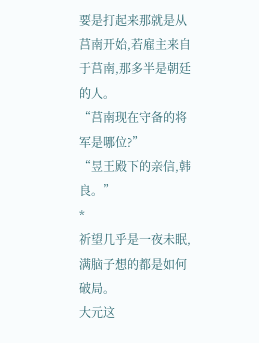要是打起来那就是从莒南开始,若雇主来自于莒南,那多半是朝廷的人。
“莒南现在守备的将军是哪位?”
“昱王殿下的亲信,韩良。”
*
祈望几乎是一夜未眠,满脑子想的都是如何破局。
大元这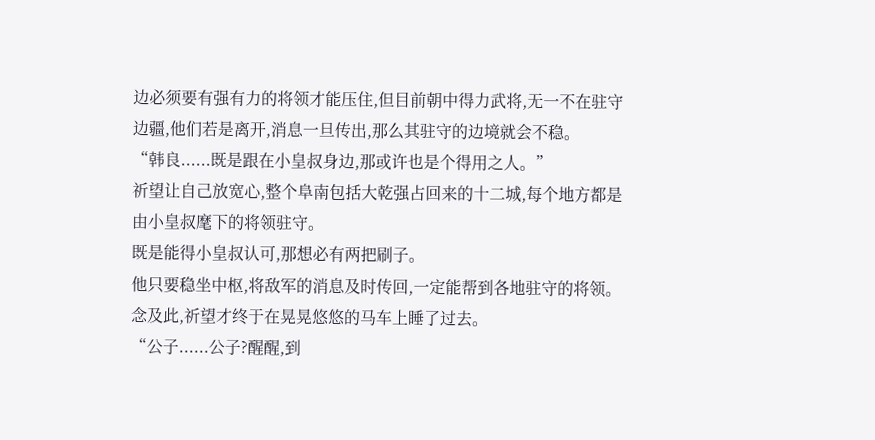边必须要有强有力的将领才能压住,但目前朝中得力武将,无一不在驻守边疆,他们若是离开,消息一旦传出,那么其驻守的边境就会不稳。
“韩良......既是跟在小皇叔身边,那或许也是个得用之人。”
祈望让自己放宽心,整个阜南包括大乾强占回来的十二城,每个地方都是由小皇叔麾下的将领驻守。
既是能得小皇叔认可,那想必有两把刷子。
他只要稳坐中枢,将敌军的消息及时传回,一定能帮到各地驻守的将领。
念及此,祈望才终于在晃晃悠悠的马车上睡了过去。
“公子......公子?醒醒,到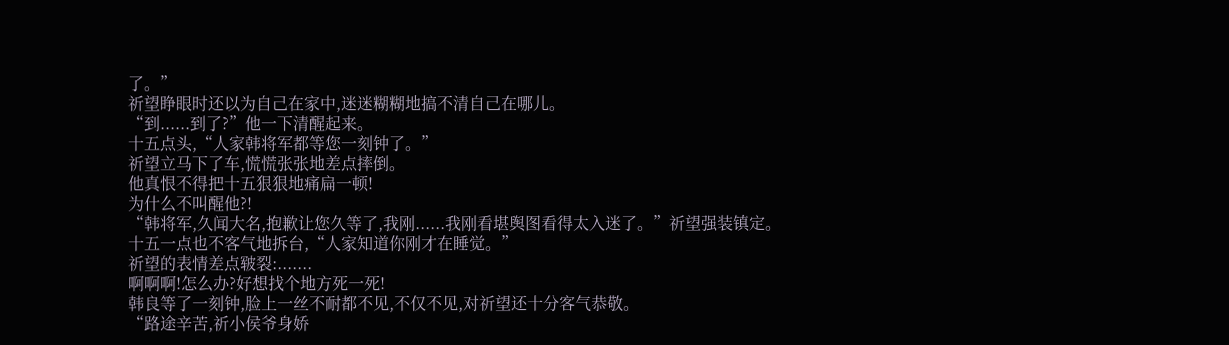了。”
祈望睁眼时还以为自己在家中,迷迷糊糊地搞不清自己在哪儿。
“到......到了?”他一下清醒起来。
十五点头,“人家韩将军都等您一刻钟了。”
祈望立马下了车,慌慌张张地差点摔倒。
他真恨不得把十五狠狠地痛扁一顿!
为什么不叫醒他?!
“韩将军,久闻大名,抱歉让您久等了,我刚......我刚看堪舆图看得太入迷了。”祈望强装镇定。
十五一点也不客气地拆台,“人家知道你刚才在睡觉。”
祈望的表情差点皲裂:.......
啊啊啊!怎么办?好想找个地方死一死!
韩良等了一刻钟,脸上一丝不耐都不见,不仅不见,对祈望还十分客气恭敬。
“路途辛苦,祈小侯爷身娇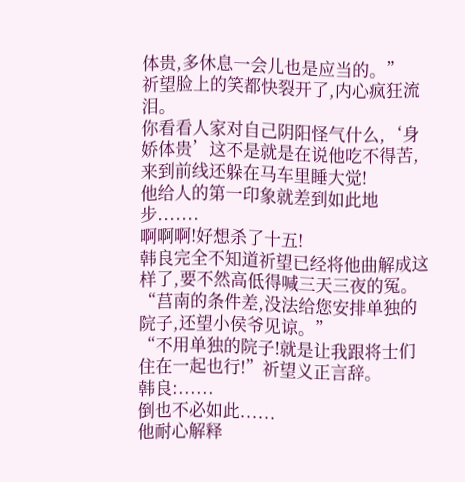体贵,多休息一会儿也是应当的。”
祈望脸上的笑都快裂开了,内心疯狂流泪。
你看看人家对自己阴阳怪气什么,‘身娇体贵’这不是就是在说他吃不得苦,来到前线还躲在马车里睡大觉!
他给人的第一印象就差到如此地步.......
啊啊啊!好想杀了十五!
韩良完全不知道祈望已经将他曲解成这样了,要不然高低得喊三天三夜的冤。
“莒南的条件差,没法给您安排单独的院子,还望小侯爷见谅。”
“不用单独的院子!就是让我跟将士们住在一起也行!”祈望义正言辞。
韩良:......
倒也不必如此......
他耐心解释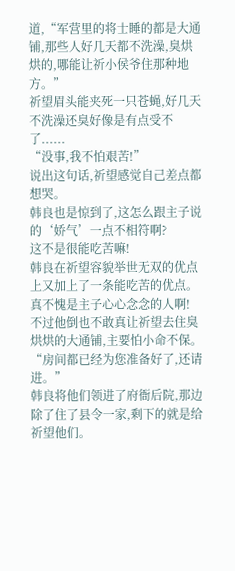道,“军营里的将士睡的都是大通铺,那些人好几天都不洗澡,臭烘烘的,哪能让祈小侯爷住那种地方。”
祈望眉头能夹死一只苍蝇,好几天不洗澡还臭好像是有点受不了......
“没事,我不怕艰苦!”
说出这句话,祈望感觉自己差点都想哭。
韩良也是惊到了,这怎么跟主子说的‘娇气’一点不相符啊?
这不是很能吃苦嘛!
韩良在祈望容貌举世无双的优点上又加上了一条能吃苦的优点。
真不愧是主子心心念念的人啊!
不过他倒也不敢真让祈望去住臭烘烘的大通铺,主要怕小命不保。
“房间都已经为您准备好了,还请进。”
韩良将他们领进了府衙后院,那边除了住了县令一家,剩下的就是给祈望他们。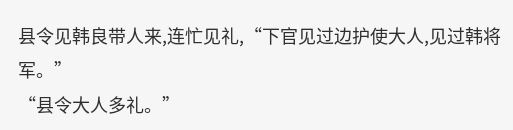县令见韩良带人来,连忙见礼,“下官见过边护使大人,见过韩将军。”
“县令大人多礼。”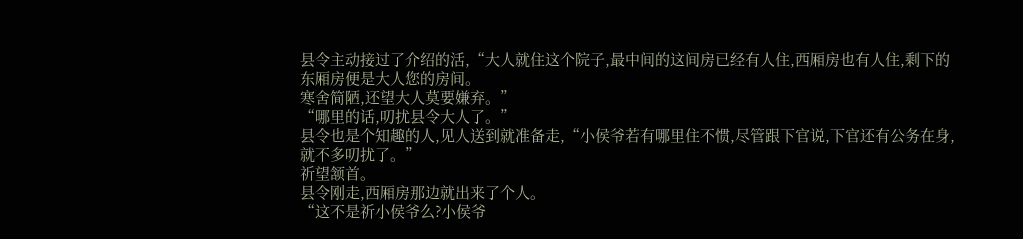县令主动接过了介绍的活,“大人就住这个院子,最中间的这间房已经有人住,西厢房也有人住,剩下的东厢房便是大人您的房间。
寒舍简陋,还望大人莫要嫌弃。”
“哪里的话,叨扰县令大人了。”
县令也是个知趣的人,见人送到就准备走,“小侯爷若有哪里住不惯,尽管跟下官说,下官还有公务在身,就不多叨扰了。”
祈望颔首。
县令刚走,西厢房那边就出来了个人。
“这不是祈小侯爷么?小侯爷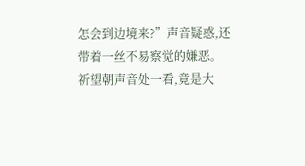怎会到边境来?”声音疑惑,还带着一丝不易察觉的嫌恶。
祈望朝声音处一看,竟是大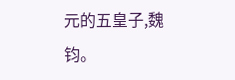元的五皇子,魏钧。